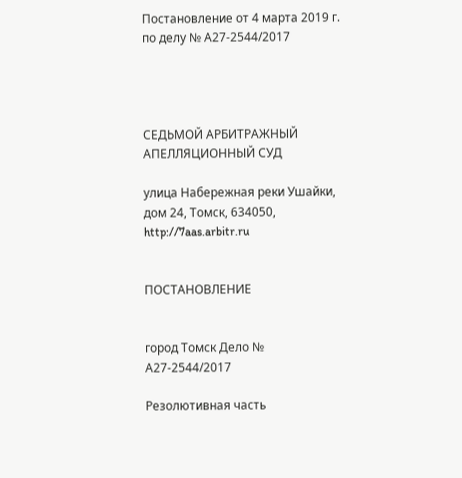Постановление от 4 марта 2019 г. по делу № А27-2544/2017




СЕДЬМОЙ АРБИТРАЖНЫЙ АПЕЛЛЯЦИОННЫЙ СУД

улица Набережная реки Ушайки, дом 24, Томск, 634050, http://7aas.arbitr.ru


ПОСТАНОВЛЕНИЕ


город Томск Дело № А27-2544/2017

Резолютивная часть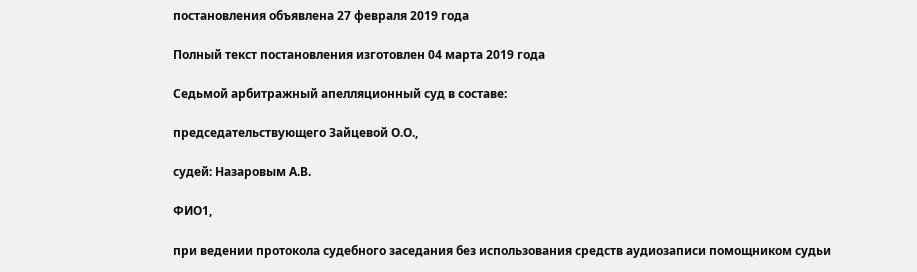постановления объявлена 27 февраля 2019 года

Полный текст постановления изготовлен 04 марта 2019 года

Седьмой арбитражный апелляционный суд в составе:

председательствующего Зайцевой О.О.,

судей: Назаровым А.В.

ФИО1,

при ведении протокола судебного заседания без использования средств аудиозаписи помощником судьи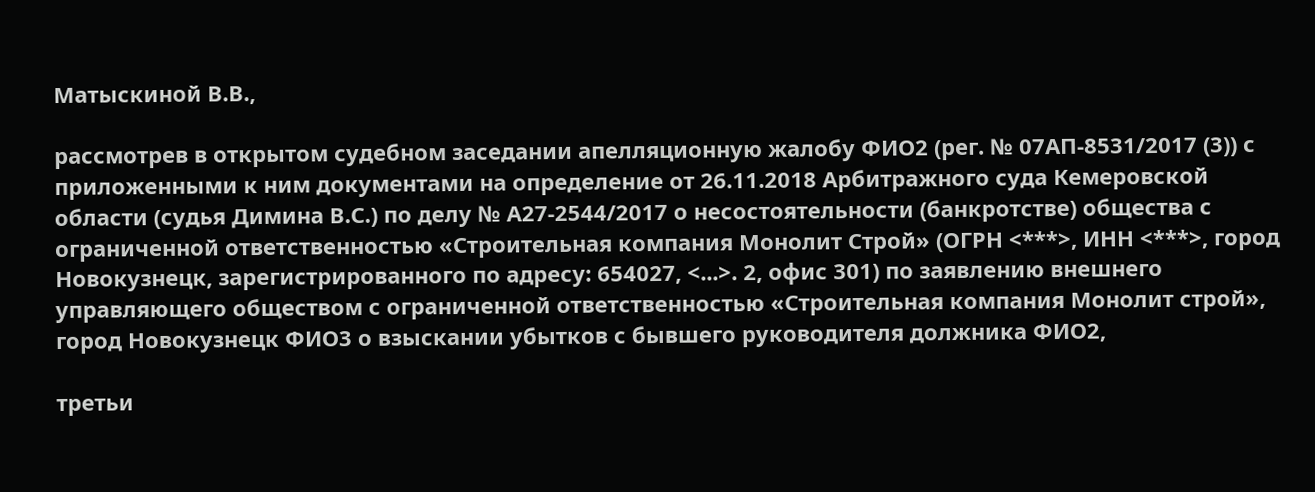Матыскиной В.В.,

рассмотрев в открытом судебном заседании апелляционную жалобу ФИО2 (рег. № 07АП-8531/2017 (3)) с приложенными к ним документами на определение от 26.11.2018 Арбитражного суда Кемеровской области (судья Димина В.С.) по делу № А27-2544/2017 о несостоятельности (банкротстве) общества с ограниченной ответственностью «Строительная компания Монолит Строй» (ОГРН <***>, ИНН <***>, город Новокузнецк, зарегистрированного по адресу: 654027, <...>. 2, офис 301) по заявлению внешнего управляющего обществом с ограниченной ответственностью «Строительная компания Монолит строй», город Новокузнецк ФИО3 о взыскании убытков с бывшего руководителя должника ФИО2,

третьи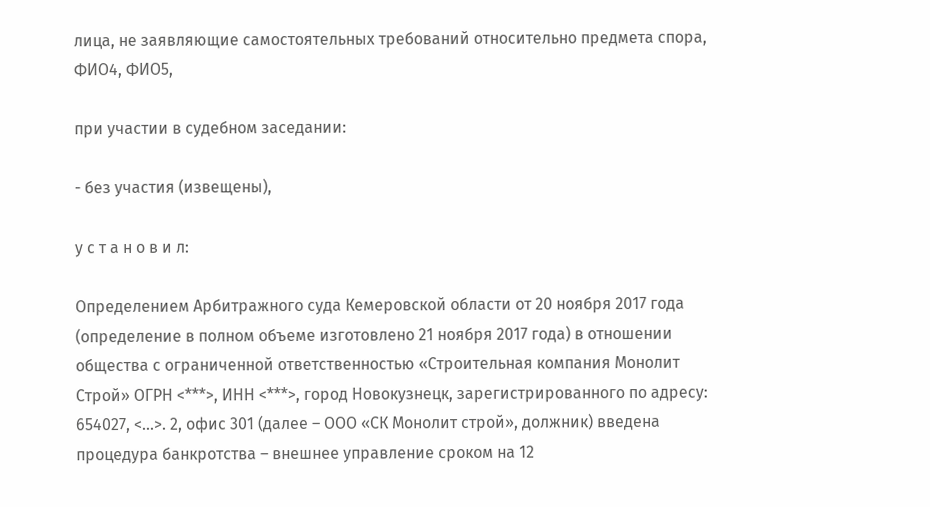лица, не заявляющие самостоятельных требований относительно предмета спора, ФИО4, ФИО5,

при участии в судебном заседании:

- без участия (извещены),

у с т а н о в и л:

Определением Арбитражного суда Кемеровской области от 20 ноября 2017 года (определение в полном объеме изготовлено 21 ноября 2017 года) в отношении общества с ограниченной ответственностью «Строительная компания Монолит Строй» ОГРН <***>, ИНН <***>, город Новокузнецк, зарегистрированного по адресу: 654027, <...>. 2, офис 301 (далее – ООО «СК Монолит строй», должник) введена процедура банкротства – внешнее управление сроком на 12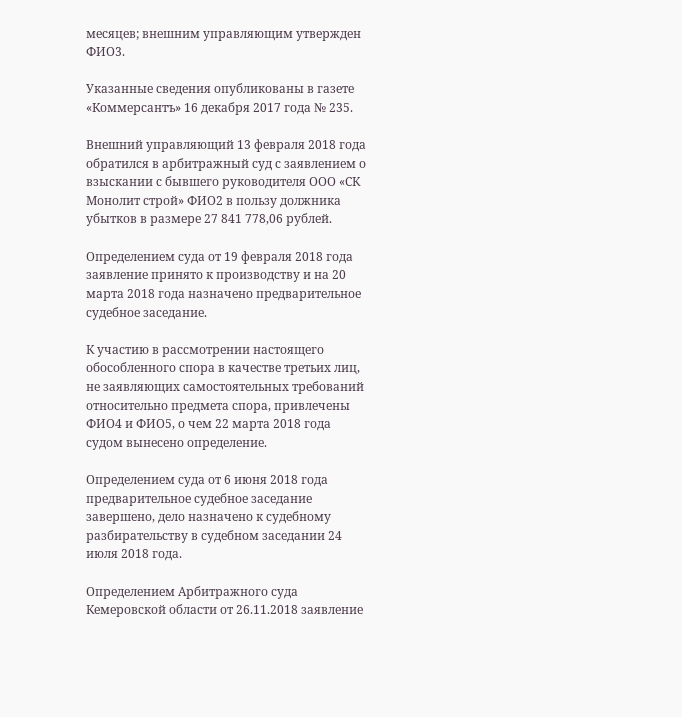месяцев; внешним управляющим утвержден ФИО3.

Указанные сведения опубликованы в газете «Коммерсантъ» 16 декабря 2017 года № 235.

Внешний управляющий 13 февраля 2018 года обратился в арбитражный суд с заявлением о взыскании с бывшего руководителя ООО «СК Монолит строй» ФИО2 в пользу должника убытков в размере 27 841 778,06 рублей.

Определением суда от 19 февраля 2018 года заявление принято к производству и на 20 марта 2018 года назначено предварительное судебное заседание.

К участию в рассмотрении настоящего обособленного спора в качестве третьих лиц, не заявляющих самостоятельных требований относительно предмета спора, привлечены ФИО4 и ФИО5, о чем 22 марта 2018 года судом вынесено определение.

Определением суда от 6 июня 2018 года предварительное судебное заседание завершено, дело назначено к судебному разбирательству в судебном заседании 24 июля 2018 года.

Определением Арбитражного суда Кемеровской области от 26.11.2018 заявление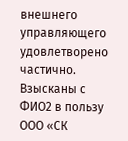внешнего управляющего удовлетворено частично. Взысканы с ФИО2 в пользу ООО «СК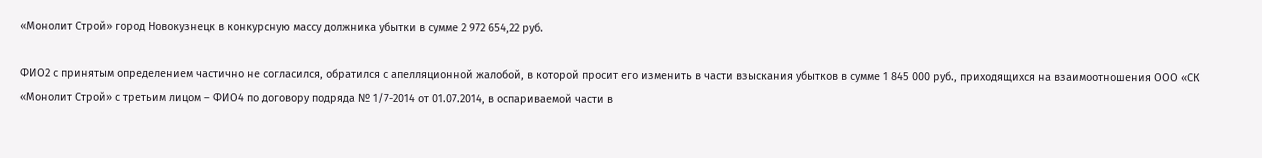«Монолит Строй» город Новокузнецк в конкурсную массу должника убытки в сумме 2 972 654,22 руб.

ФИО2 с принятым определением частично не согласился, обратился с апелляционной жалобой, в которой просит его изменить в части взыскания убытков в сумме 1 845 000 руб., приходящихся на взаимоотношения ООО «СК «Монолит Строй» с третьим лицом – ФИО4 по договору подряда № 1/7-2014 от 01.07.2014, в оспариваемой части в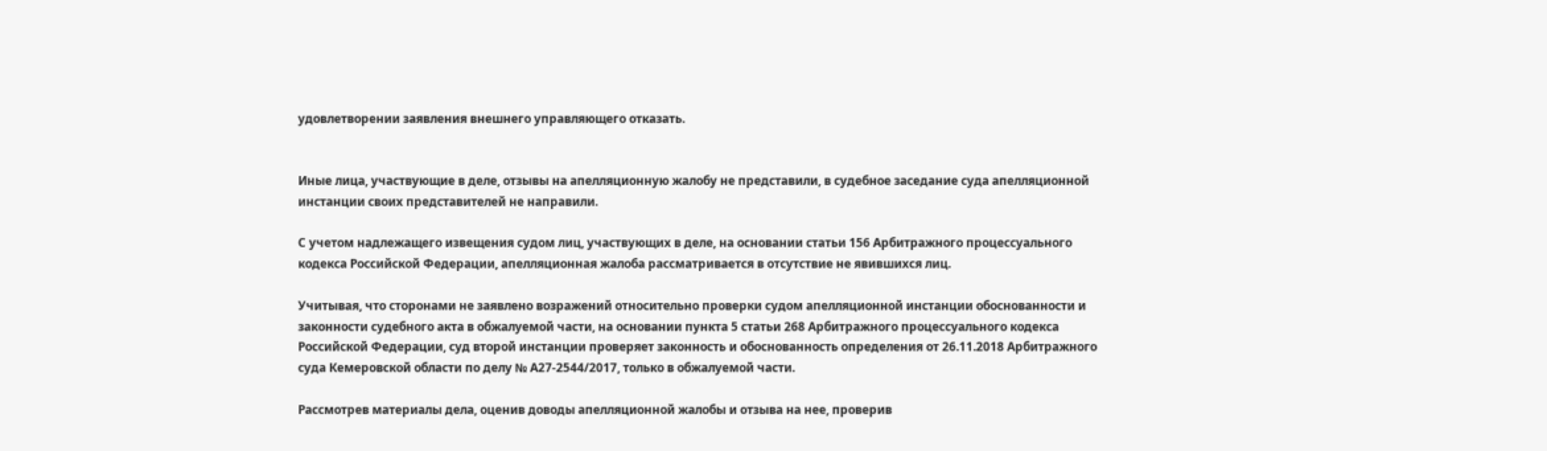удовлетворении заявления внешнего управляющего отказать.


Иные лица, участвующие в деле, отзывы на апелляционную жалобу не представили, в судебное заседание суда апелляционной инстанции своих представителей не направили.

С учетом надлежащего извещения судом лиц, участвующих в деле, на основании статьи 156 Арбитражного процессуального кодекса Российской Федерации, апелляционная жалоба рассматривается в отсутствие не явившихся лиц.

Учитывая, что сторонами не заявлено возражений относительно проверки судом апелляционной инстанции обоснованности и законности судебного акта в обжалуемой части, на основании пункта 5 статьи 268 Арбитражного процессуального кодекса Российской Федерации, суд второй инстанции проверяет законность и обоснованность определения от 26.11.2018 Арбитражного суда Кемеровской области по делу № А27-2544/2017, только в обжалуемой части.

Рассмотрев материалы дела, оценив доводы апелляционной жалобы и отзыва на нее, проверив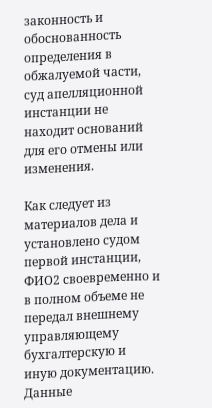законность и обоснованность определения в обжалуемой части, суд апелляционной инстанции не находит оснований для его отмены или изменения.

Как следует из материалов дела и установлено судом первой инстанции, ФИО2 своевременно и в полном объеме не передал внешнему управляющему бухгалтерскую и иную документацию. Данные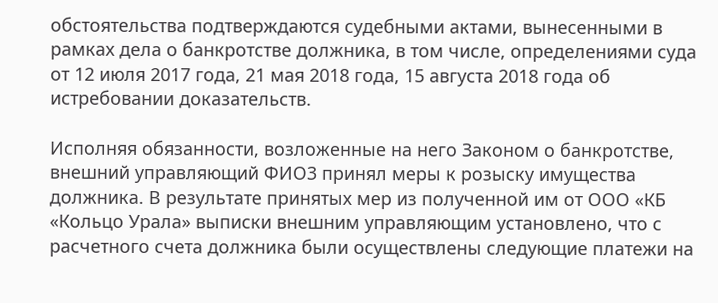обстоятельства подтверждаются судебными актами, вынесенными в рамках дела о банкротстве должника, в том числе, определениями суда от 12 июля 2017 года, 21 мая 2018 года, 15 августа 2018 года об истребовании доказательств.

Исполняя обязанности, возложенные на него Законом о банкротстве, внешний управляющий ФИО3 принял меры к розыску имущества должника. В результате принятых мер из полученной им от ООО «КБ «Кольцо Урала» выписки внешним управляющим установлено, что с расчетного счета должника были осуществлены следующие платежи на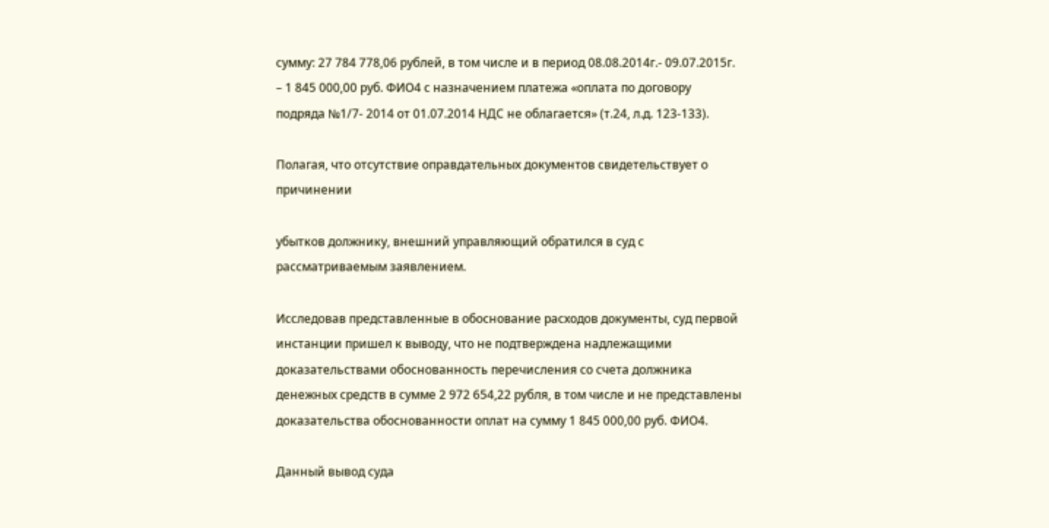сумму: 27 784 778,06 рублей, в том числе и в период 08.08.2014г.- 09.07.2015г. – 1 845 000,00 руб. ФИО4 с назначением платежа «оплата по договору подряда №1/7- 2014 от 01.07.2014 НДС не облагается» (т.24, л.д. 123-133).

Полагая, что отсутствие оправдательных документов свидетельствует о причинении

убытков должнику, внешний управляющий обратился в суд с рассматриваемым заявлением.

Исследовав представленные в обоснование расходов документы, суд первой инстанции пришел к выводу, что не подтверждена надлежащими доказательствами обоснованность перечисления со счета должника денежных средств в сумме 2 972 654,22 рубля, в том числе и не представлены доказательства обоснованности оплат на сумму 1 845 000,00 руб. ФИО4.

Данный вывод суда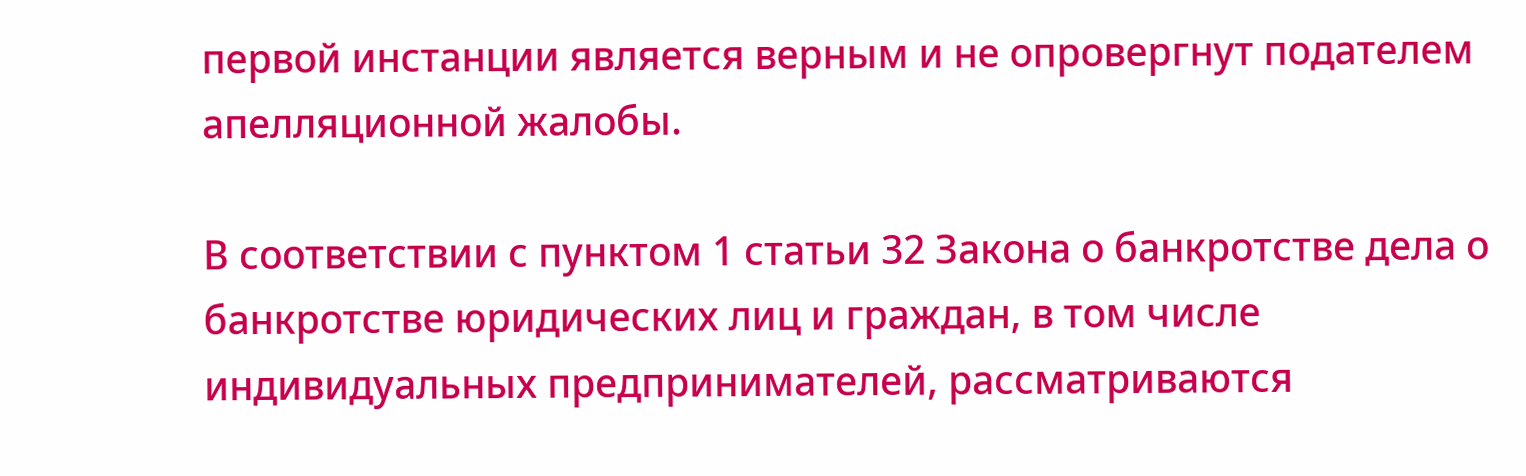первой инстанции является верным и не опровергнут подателем апелляционной жалобы.

В соответствии с пунктом 1 статьи 32 Закона о банкротстве дела о банкротстве юридических лиц и граждан, в том числе индивидуальных предпринимателей, рассматриваются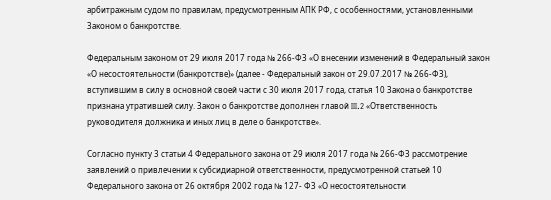арбитражным судом по правилам, предусмотренным АПК РФ, с особенностями, установленными Законом о банкротстве.

Федеральным законом от 29 июля 2017 года № 266-ФЗ «О внесении изменений в Федеральный закон «О несостоятельности (банкротстве)» (далее - Федеральный закон от 29.07.2017 № 266-ФЗ), вступившим в силу в основной своей части с 30 июля 2017 года, статья 10 Закона о банкротстве признана утратившей силу. Закон о банкротстве дополнен главой III.2 «Ответственность руководителя должника и иных лиц в деле о банкротстве».

Согласно пункту 3 статьи 4 Федерального закона от 29 июля 2017 года № 266-ФЗ рассмотрение заявлений о привлечении к субсидиарной ответственности, предусмотренной статьей 10 Федерального закона от 26 октября 2002 года № 127- ФЗ «О несостоятельности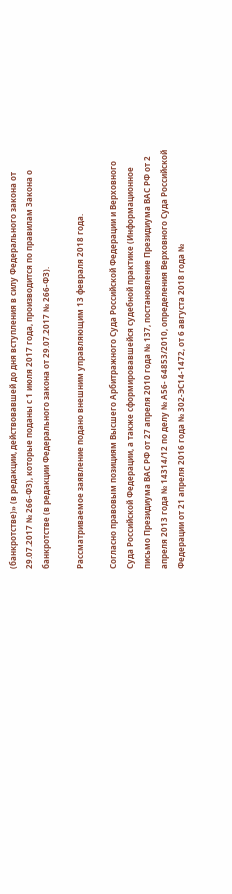(банкротстве)» (в редакции, действовавшей до дня вступления в силу Федерального закона от 29.07.2017 № 266-ФЗ), которые поданы с 1 июля 2017 года, производится по правилам Закона о банкротстве (в редакции Федерального закона от 29.07.2017 № 266-ФЗ).

Рассматриваемое заявление подано внешним управляющим 13 февраля 2018 года.

Согласно правовым позициям Высшего Арбитражного Суда Российской Федерации и Верховного Суда Российской Федерации, а также сформировавшейся судебной практике (Информационное письмо Президиума ВАС РФ от 27 апреля 2010 года № 137, постановление Президиума ВАС РФ от 2 апреля 2013 года № 14314/12 по делу № А56- 64853/2010, определения Верховного Суда Российской Федерации от 21 апреля 2016 года № 302-ЭС14-1472, от 6 августа 2018 года №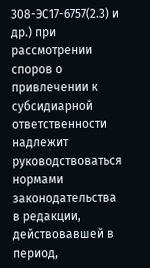308-ЭС17-6757(2.3) и др.) при рассмотрении споров о привлечении к субсидиарной ответственности надлежит руководствоваться нормами законодательства в редакции, действовавшей в период,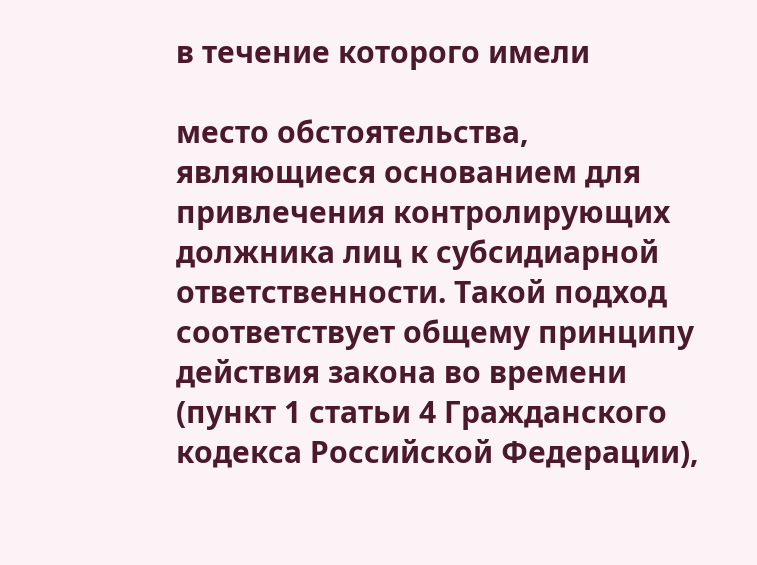в течение которого имели

место обстоятельства, являющиеся основанием для привлечения контролирующих должника лиц к субсидиарной ответственности. Такой подход соответствует общему принципу действия закона во времени (пункт 1 статьи 4 Гражданского кодекса Российской Федерации),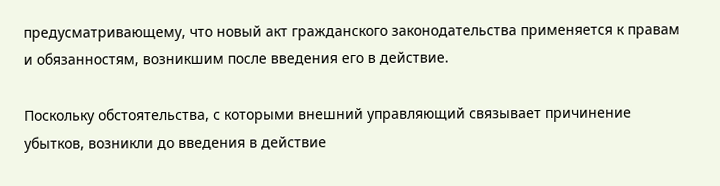предусматривающему, что новый акт гражданского законодательства применяется к правам и обязанностям, возникшим после введения его в действие.

Поскольку обстоятельства, с которыми внешний управляющий связывает причинение убытков, возникли до введения в действие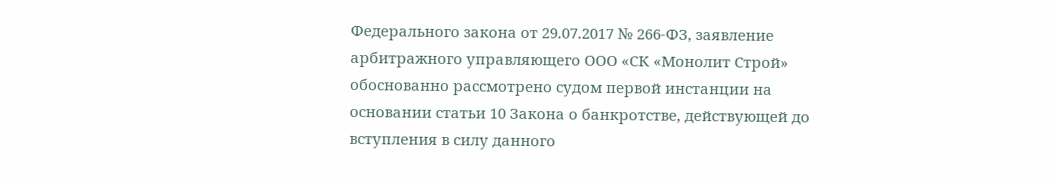Федерального закона от 29.07.2017 № 266-ФЗ, заявление арбитражного управляющего ООО «СК «Монолит Строй» обоснованно рассмотрено судом первой инстанции на основании статьи 10 Закона о банкротстве, действующей до вступления в силу данного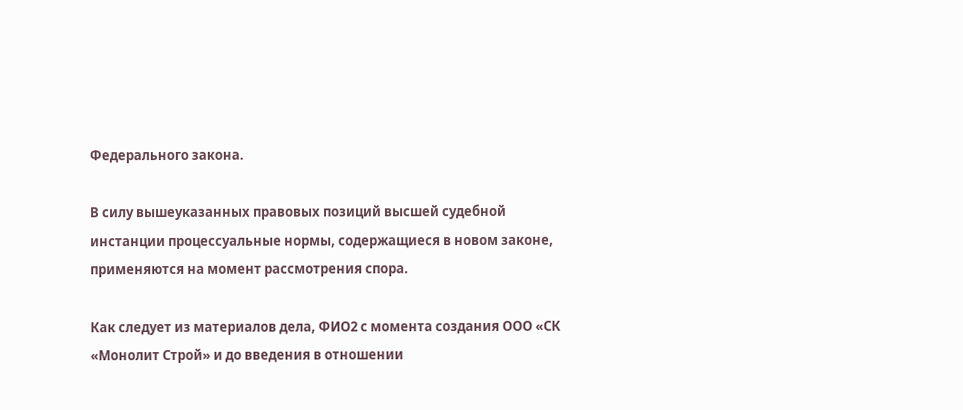Федерального закона.

В силу вышеуказанных правовых позиций высшей судебной инстанции процессуальные нормы, содержащиеся в новом законе, применяются на момент рассмотрения спора.

Как следует из материалов дела, ФИО2 с момента создания ООО «СК «Монолит Строй» и до введения в отношении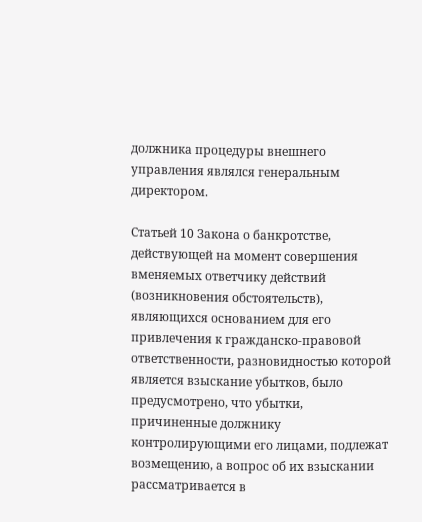должника процедуры внешнего управления являлся генеральным директором.

Статьей 10 Закона о банкротстве, действующей на момент совершения вменяемых ответчику действий (возникновения обстоятельств), являющихся основанием для его привлечения к гражданско-правовой ответственности, разновидностью которой является взыскание убытков, было предусмотрено, что убытки, причиненные должнику контролирующими его лицами, подлежат возмещению, а вопрос об их взыскании рассматривается в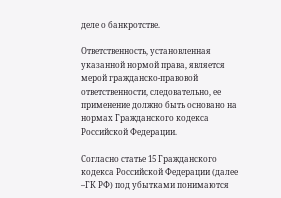деле о банкротстве.

Ответственность, установленная указанной нормой права, является мерой гражданско-правовой ответственности, следовательно, ее применение должно быть основано на нормах Гражданского кодекса Российской Федерации.

Согласно статье 15 Гражданского кодекса Российской Федерации (далее –ГК РФ) под убытками понимаются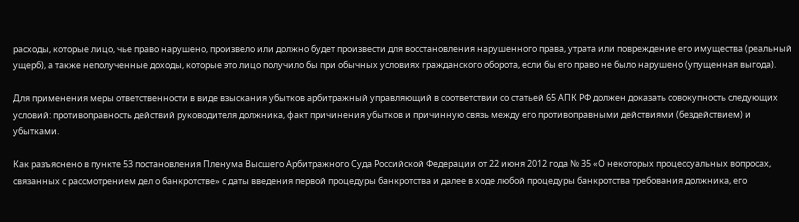расходы, которые лицо, чье право нарушено, произвело или должно будет произвести для восстановления нарушенного права, утрата или повреждение его имущества (реальный ущерб), а также неполученные доходы, которые это лицо получило бы при обычных условиях гражданского оборота, если бы его право не было нарушено (упущенная выгода).

Для применения меры ответственности в виде взыскания убытков арбитражный управляющий в соответствии со статьей 65 АПК РФ должен доказать совокупность следующих условий: противоправность действий руководителя должника, факт причинения убытков и причинную связь между его противоправными действиями (бездействием) и убытками.

Как разъяснено в пункте 53 постановления Пленума Высшего Арбитражного Суда Российской Федерации от 22 июня 2012 года № 35 «О некоторых процессуальных вопросах, связанных с рассмотрением дел о банкротстве» с даты введения первой процедуры банкротства и далее в ходе любой процедуры банкротства требования должника, его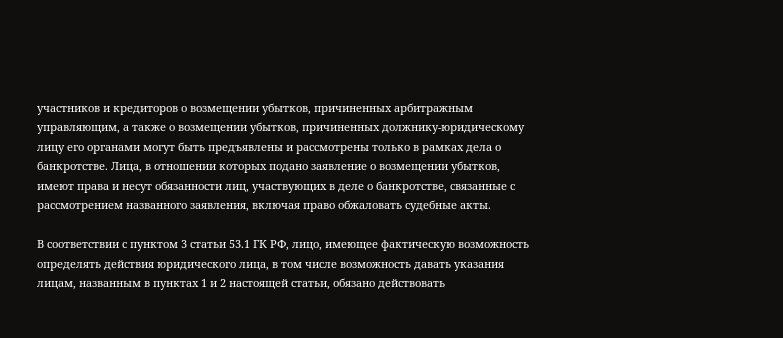участников и кредиторов о возмещении убытков, причиненных арбитражным управляющим, а также о возмещении убытков, причиненных должнику-юридическому лицу его органами могут быть предъявлены и рассмотрены только в рамках дела о банкротстве. Лица, в отношении которых подано заявление о возмещении убытков, имеют права и несут обязанности лиц, участвующих в деле о банкротстве, связанные с рассмотрением названного заявления, включая право обжаловать судебные акты.

В соответствии с пунктом 3 статьи 53.1 ГК РФ, лицо, имеющее фактическую возможность определять действия юридического лица, в том числе возможность давать указания лицам, названным в пунктах 1 и 2 настоящей статьи, обязано действовать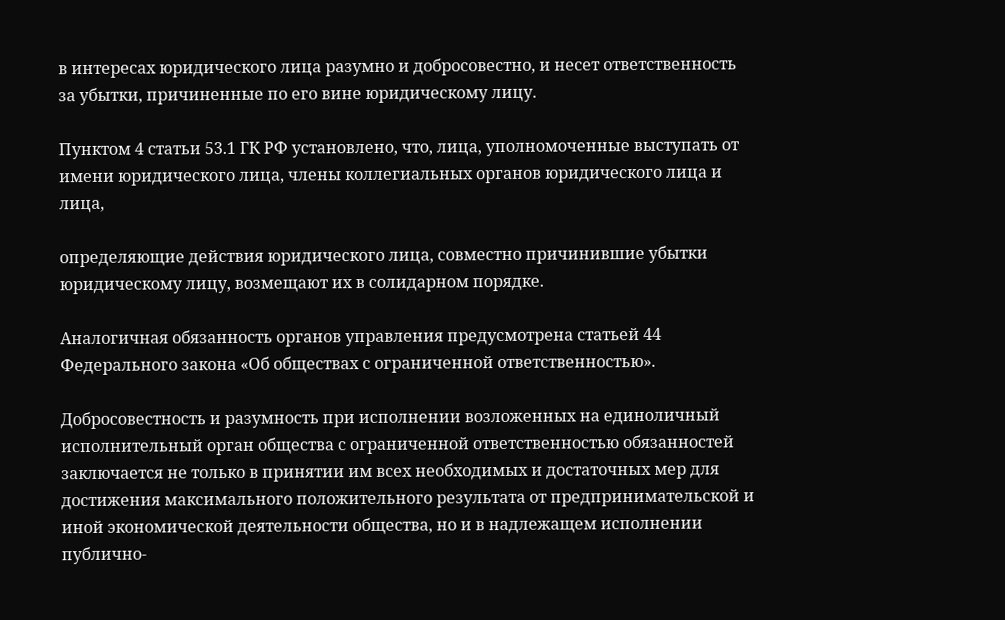в интересах юридического лица разумно и добросовестно, и несет ответственность за убытки, причиненные по его вине юридическому лицу.

Пунктом 4 статьи 53.1 ГК РФ установлено, что, лица, уполномоченные выступать от имени юридического лица, члены коллегиальных органов юридического лица и лица,

определяющие действия юридического лица, совместно причинившие убытки юридическому лицу, возмещают их в солидарном порядке.

Аналогичная обязанность органов управления предусмотрена статьей 44 Федерального закона «Об обществах с ограниченной ответственностью».

Добросовестность и разумность при исполнении возложенных на единоличный исполнительный орган общества с ограниченной ответственностью обязанностей заключается не только в принятии им всех необходимых и достаточных мер для достижения максимального положительного результата от предпринимательской и иной экономической деятельности общества, но и в надлежащем исполнении публично-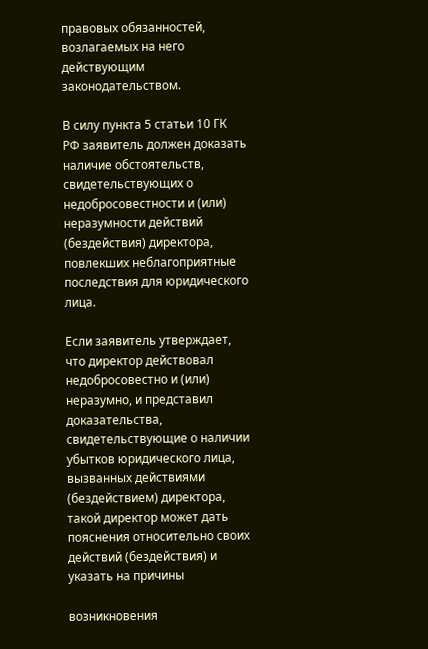правовых обязанностей, возлагаемых на него действующим законодательством.

В силу пункта 5 статьи 10 ГК РФ заявитель должен доказать наличие обстоятельств, свидетельствующих о недобросовестности и (или) неразумности действий (бездействия) директора, повлекших неблагоприятные последствия для юридического лица.

Если заявитель утверждает, что директор действовал недобросовестно и (или) неразумно, и представил доказательства, свидетельствующие о наличии убытков юридического лица, вызванных действиями (бездействием) директора, такой директор может дать пояснения относительно своих действий (бездействия) и указать на причины

возникновения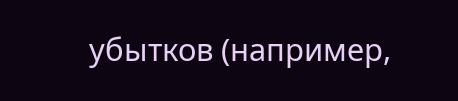убытков (например,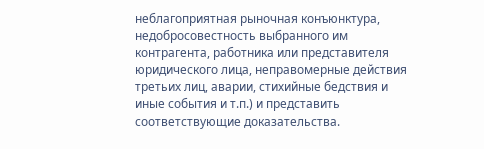неблагоприятная рыночная конъюнктура, недобросовестность выбранного им контрагента, работника или представителя юридического лица, неправомерные действия третьих лиц, аварии, стихийные бедствия и иные события и т.п.) и представить соответствующие доказательства.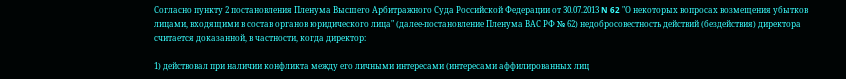Согласно пункту 2 постановления Пленума Высшего Арбитражного Суда Российской Федерации от 30.07.2013 N 62 "О некоторых вопросах возмещения убытков лицами, входящими в состав органов юридического лица" (далее-постановление Пленума ВАС РФ № 62) недобросовестность действий (бездействия) директора считается доказанной, в частности, когда директор:

1) действовал при наличии конфликта между его личными интересами (интересами аффилированных лиц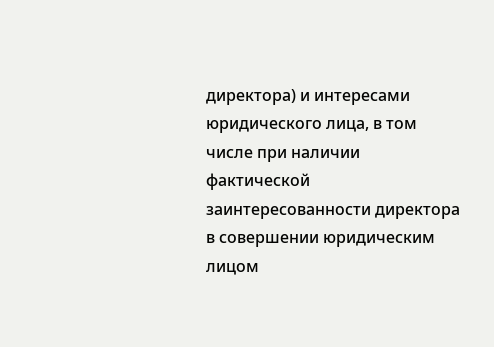директора) и интересами юридического лица, в том числе при наличии фактической заинтересованности директора в совершении юридическим лицом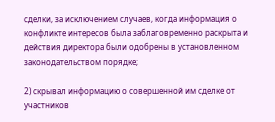сделки, за исключением случаев, когда информация о конфликте интересов была заблаговременно раскрыта и действия директора были одобрены в установленном законодательством порядке;

2) скрывал информацию о совершенной им сделке от участников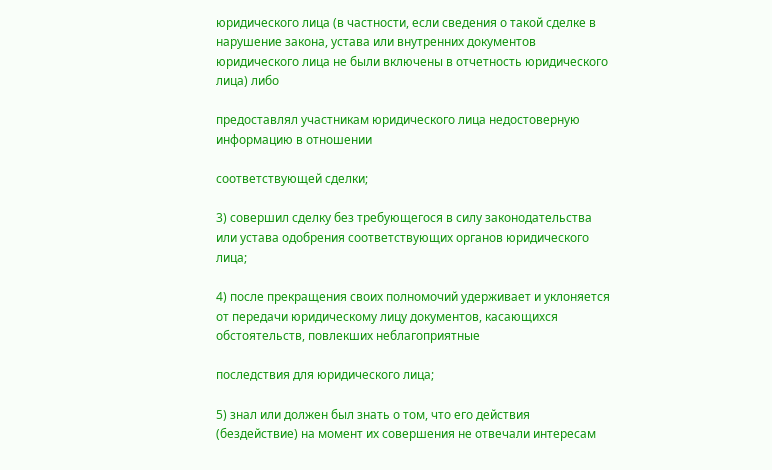юридического лица (в частности, если сведения о такой сделке в нарушение закона, устава или внутренних документов юридического лица не были включены в отчетность юридического лица) либо

предоставлял участникам юридического лица недостоверную информацию в отношении

соответствующей сделки;

3) совершил сделку без требующегося в силу законодательства или устава одобрения соответствующих органов юридического лица;

4) после прекращения своих полномочий удерживает и уклоняется от передачи юридическому лицу документов, касающихся обстоятельств, повлекших неблагоприятные

последствия для юридического лица;

5) знал или должен был знать о том, что его действия (бездействие) на момент их совершения не отвечали интересам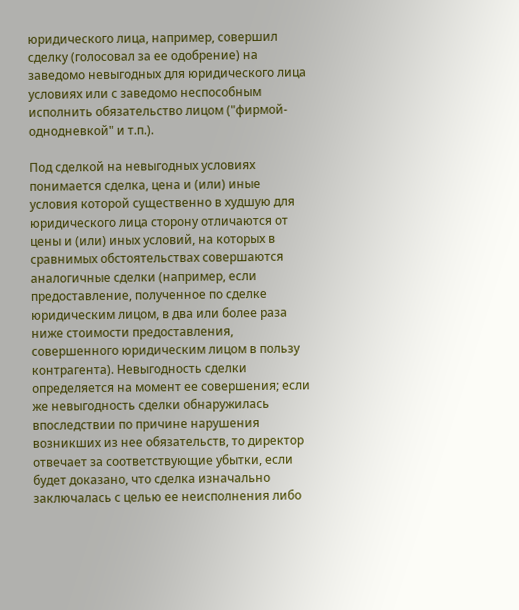юридического лица, например, совершил сделку (голосовал за ее одобрение) на заведомо невыгодных для юридического лица условиях или с заведомо неспособным исполнить обязательство лицом ("фирмой-однодневкой" и т.п.).

Под сделкой на невыгодных условиях понимается сделка, цена и (или) иные условия которой существенно в худшую для юридического лица сторону отличаются от цены и (или) иных условий, на которых в сравнимых обстоятельствах совершаются аналогичные сделки (например, если предоставление, полученное по сделке юридическим лицом, в два или более раза ниже стоимости предоставления, совершенного юридическим лицом в пользу контрагента). Невыгодность сделки определяется на момент ее совершения; если же невыгодность сделки обнаружилась впоследствии по причине нарушения возникших из нее обязательств, то директор отвечает за соответствующие убытки, если будет доказано, что сделка изначально заключалась с целью ее неисполнения либо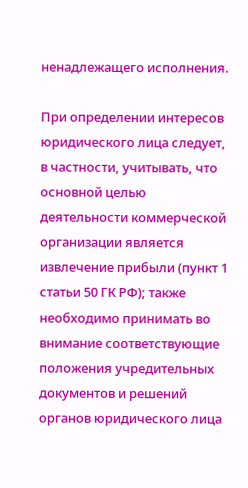ненадлежащего исполнения.

При определении интересов юридического лица следует, в частности, учитывать, что основной целью деятельности коммерческой организации является извлечение прибыли (пункт 1 статьи 50 ГК РФ); также необходимо принимать во внимание соответствующие положения учредительных документов и решений органов юридического лица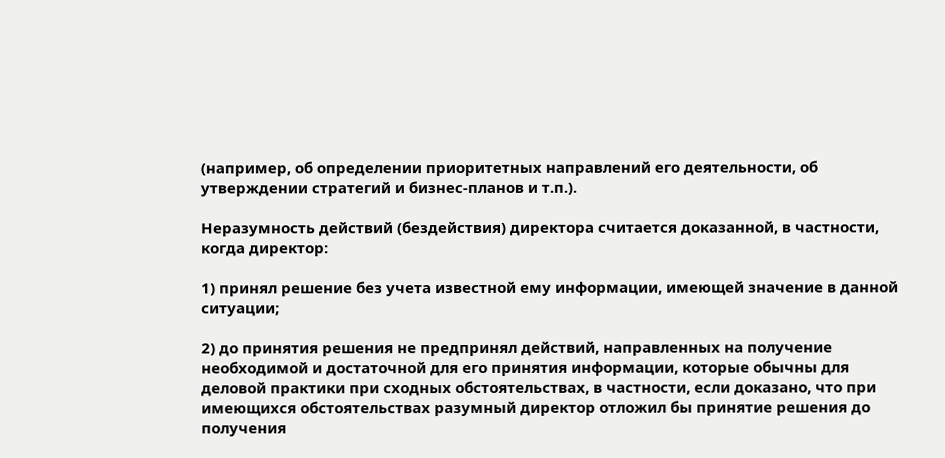(например, об определении приоритетных направлений его деятельности, об утверждении стратегий и бизнес-планов и т.п.).

Неразумность действий (бездействия) директора считается доказанной, в частности, когда директор:

1) принял решение без учета известной ему информации, имеющей значение в данной ситуации;

2) до принятия решения не предпринял действий, направленных на получение необходимой и достаточной для его принятия информации, которые обычны для деловой практики при сходных обстоятельствах, в частности, если доказано, что при имеющихся обстоятельствах разумный директор отложил бы принятие решения до получения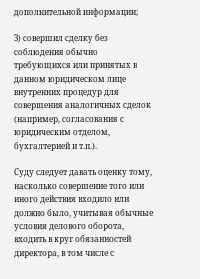дополнительной информации;

3) совершил сделку без соблюдения обычно требующихся или принятых в данном юридическом лице внутренних процедур для совершения аналогичных сделок (например, согласования с юридическим отделом, бухгалтерией и т.п.).

Суду следует давать оценку тому, насколько совершение того или иного действия входило или должно было, учитывая обычные условия делового оборота, входить в круг обязанностей директора, в том числе с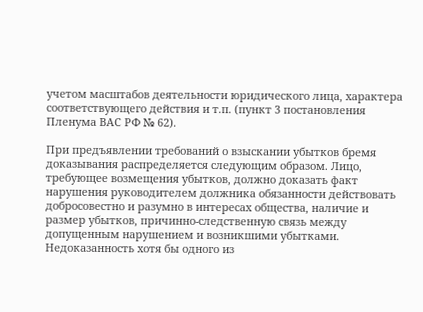учетом масштабов деятельности юридического лица, характера соответствующего действия и т.п. (пункт 3 постановления Пленума ВАС РФ № 62).

При предъявлении требований о взыскании убытков бремя доказывания распределяется следующим образом. Лицо, требующее возмещения убытков, должно доказать факт нарушения руководителем должника обязанности действовать добросовестно и разумно в интересах общества, наличие и размер убытков, причинно-следственную связь между допущенным нарушением и возникшими убытками. Недоказанность хотя бы одного из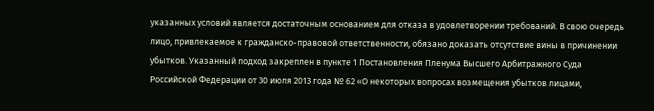указанных условий является достаточным основанием для отказа в удовлетворении требований. В свою очередь лицо, привлекаемое к гражданско-правовой ответственности, обязано доказать отсутствие вины в причинении убытков. Указанный подход закреплен в пункте 1 Постановления Пленума Высшего Арбитражного Суда Российской Федерации от 30 июля 2013 года № 62 «О некоторых вопросах возмещения убытков лицами,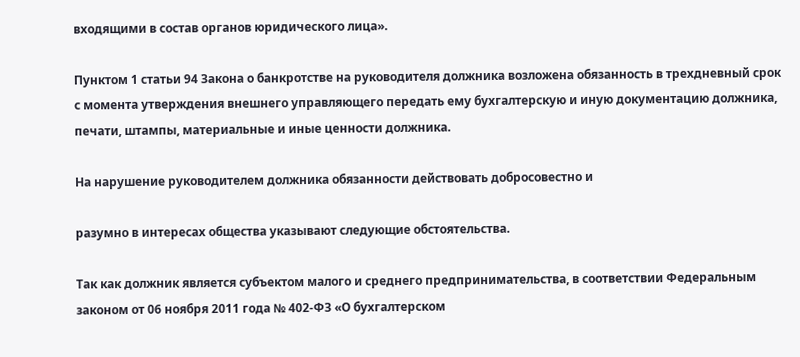входящими в состав органов юридического лица».

Пунктом 1 статьи 94 Закона о банкротстве на руководителя должника возложена обязанность в трехдневный срок с момента утверждения внешнего управляющего передать ему бухгалтерскую и иную документацию должника, печати, штампы, материальные и иные ценности должника.

На нарушение руководителем должника обязанности действовать добросовестно и

разумно в интересах общества указывают следующие обстоятельства.

Так как должник является субъектом малого и среднего предпринимательства, в соответствии Федеральным законом от 06 ноября 2011 года № 402-ФЗ «О бухгалтерском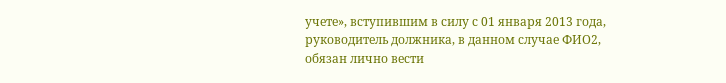учете», вступившим в силу с 01 января 2013 года, руководитель должника, в данном случае ФИО2, обязан лично вести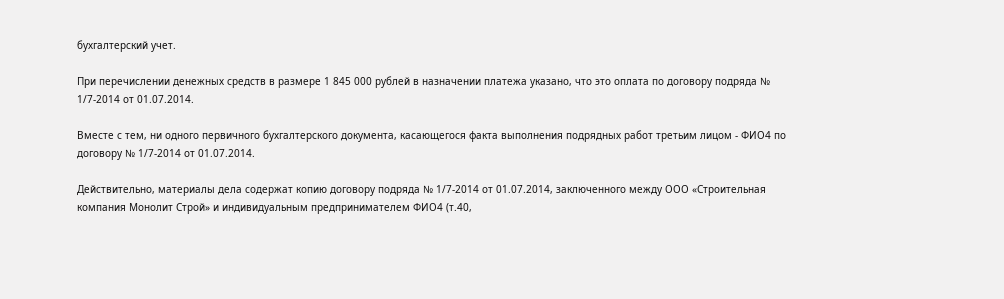бухгалтерский учет.

При перечислении денежных средств в размере 1 845 000 рублей в назначении платежа указано, что это оплата по договору подряда № 1/7-2014 от 01.07.2014.

Вместе с тем, ни одного первичного бухгалтерского документа, касающегося факта выполнения подрядных работ третьим лицом - ФИО4 по договору № 1/7-2014 от 01.07.2014.

Действительно, материалы дела содержат копию договору подряда № 1/7-2014 от 01.07.2014, заключенного между ООО «Строительная компания Монолит Строй» и индивидуальным предпринимателем ФИО4 (т.40,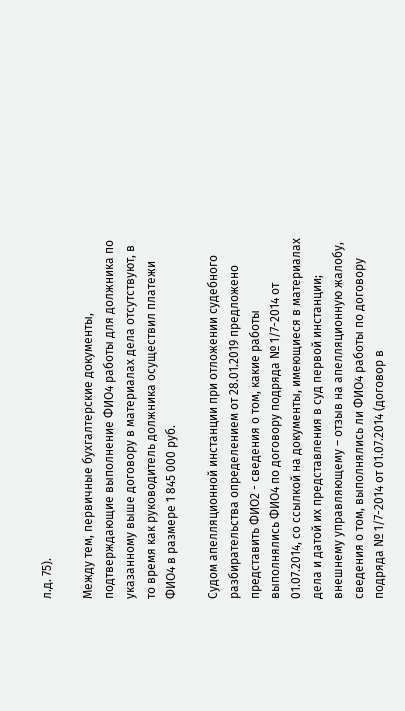л.д. 75).

Между тем, первичные бухгалтерские документы, подтверждающие выполнение ФИО4 работы для должника по указанному выше договору в материалах дела отсутствуют, в то время как руководитель должника осуществил платежи ФИО4 в размере 1 845 000 руб.

Судом апелляционной инстанции при отложении судебного разбирательства определением от 28.01.2019 предложено представить ФИО2 - сведения о том, какие работы выполнялись ФИО4 по договору подряда № 1/7-2014 от 01.07.2014, со ссылкой на документы, имеющиеся в материалах дела и датой их представления в суд первой инстанции; внешнему управляющему – отзыв на апелляционную жалобу, сведения о том, выполнялись ли ФИО4 работы по договору подряда № 1/7-2014 от 01.07.2014 (договор в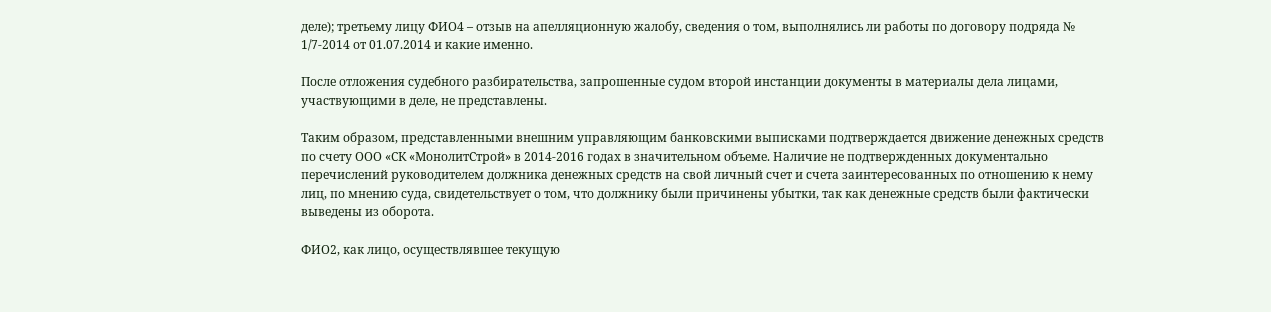деле); третьему лицу ФИО4 – отзыв на апелляционную жалобу, сведения о том, выполнялись ли работы по договору подряда № 1/7-2014 от 01.07.2014 и какие именно.

После отложения судебного разбирательства, запрошенные судом второй инстанции документы в материалы дела лицами, участвующими в деле, не представлены.

Таким образом, представленными внешним управляющим банковскими выписками подтверждается движение денежных средств по счету ООО «СК «МонолитСтрой» в 2014-2016 годах в значительном объеме. Наличие не подтвержденных документально перечислений руководителем должника денежных средств на свой личный счет и счета заинтересованных по отношению к нему лиц, по мнению суда, свидетельствует о том, что должнику были причинены убытки, так как денежные средств были фактически выведены из оборота.

ФИО2, как лицо, осуществлявшее текущую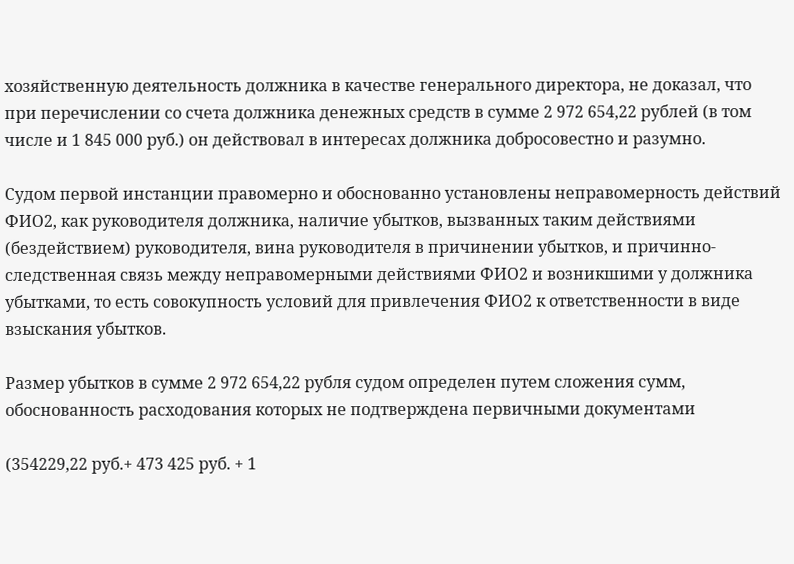хозяйственную деятельность должника в качестве генерального директора, не доказал, что при перечислении со счета должника денежных средств в сумме 2 972 654,22 рублей (в том числе и 1 845 000 руб.) он действовал в интересах должника добросовестно и разумно.

Судом первой инстанции правомерно и обоснованно установлены неправомерность действий ФИО2, как руководителя должника, наличие убытков, вызванных таким действиями (бездействием) руководителя, вина руководителя в причинении убытков, и причинно-следственная связь между неправомерными действиями ФИО2 и возникшими у должника убытками, то есть совокупность условий для привлечения ФИО2 к ответственности в виде взыскания убытков.

Размер убытков в сумме 2 972 654,22 рубля судом определен путем сложения сумм, обоснованность расходования которых не подтверждена первичными документами

(354229,22 руб.+ 473 425 руб. + 1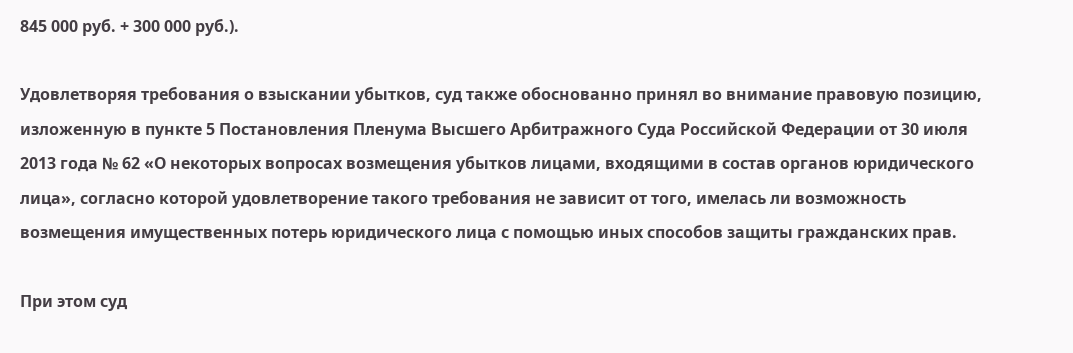845 000 руб. + 300 000 руб.).

Удовлетворяя требования о взыскании убытков, суд также обоснованно принял во внимание правовую позицию, изложенную в пункте 5 Постановления Пленума Высшего Арбитражного Суда Российской Федерации от 30 июля 2013 года № 62 «О некоторых вопросах возмещения убытков лицами, входящими в состав органов юридического лица», согласно которой удовлетворение такого требования не зависит от того, имелась ли возможность возмещения имущественных потерь юридического лица с помощью иных способов защиты гражданских прав.

При этом суд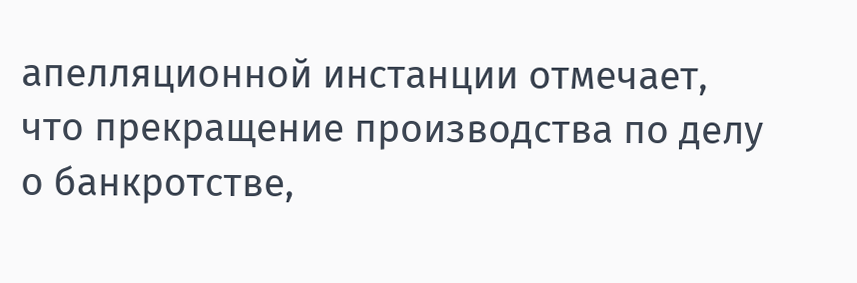апелляционной инстанции отмечает, что прекращение производства по делу о банкротстве,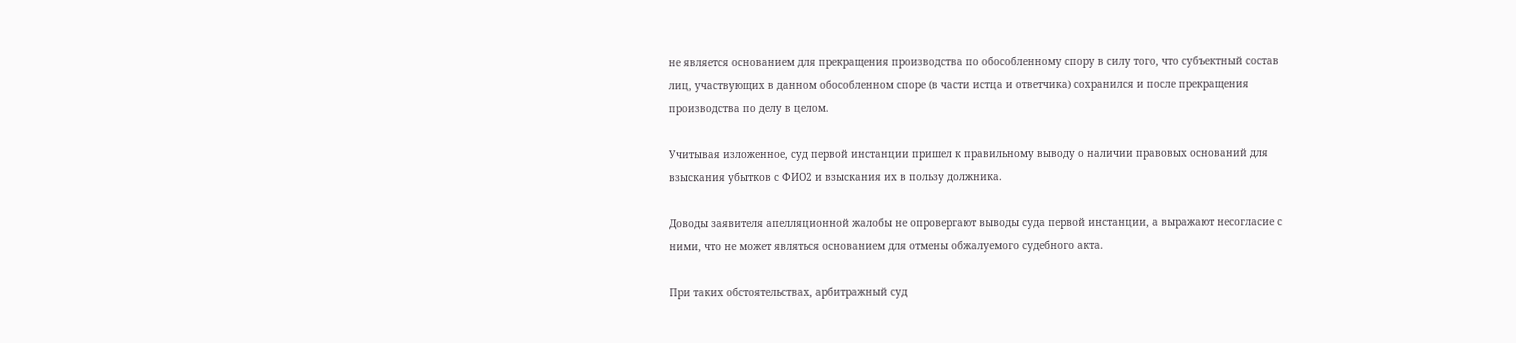не является основанием для прекращения производства по обособленному спору в силу того, что субъектный состав лиц, участвующих в данном обособленном споре (в части истца и ответчика) сохранился и после прекращения производства по делу в целом.

Учитывая изложенное, суд первой инстанции пришел к правильному выводу о наличии правовых оснований для взыскания убытков с ФИО2 и взыскания их в пользу должника.

Доводы заявителя апелляционной жалобы не опровергают выводы суда первой инстанции, а выражают несогласие с ними, что не может являться основанием для отмены обжалуемого судебного акта.

При таких обстоятельствах, арбитражный суд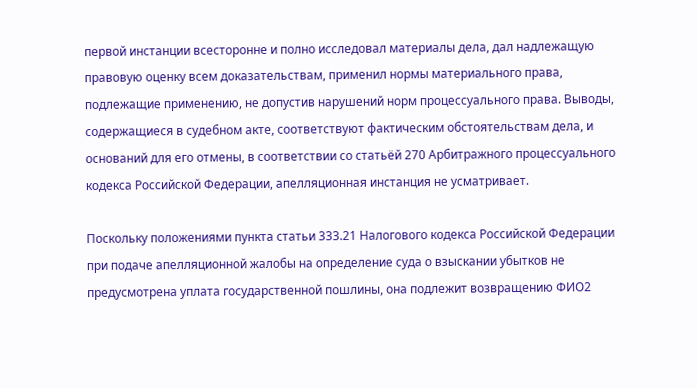первой инстанции всесторонне и полно исследовал материалы дела, дал надлежащую правовую оценку всем доказательствам, применил нормы материального права, подлежащие применению, не допустив нарушений норм процессуального права. Выводы, содержащиеся в судебном акте, соответствуют фактическим обстоятельствам дела, и оснований для его отмены, в соответствии со статьёй 270 Арбитражного процессуального кодекса Российской Федерации, апелляционная инстанция не усматривает.

Поскольку положениями пункта статьи 333.21 Налогового кодекса Российской Федерации при подаче апелляционной жалобы на определение суда о взыскании убытков не предусмотрена уплата государственной пошлины, она подлежит возвращению ФИО2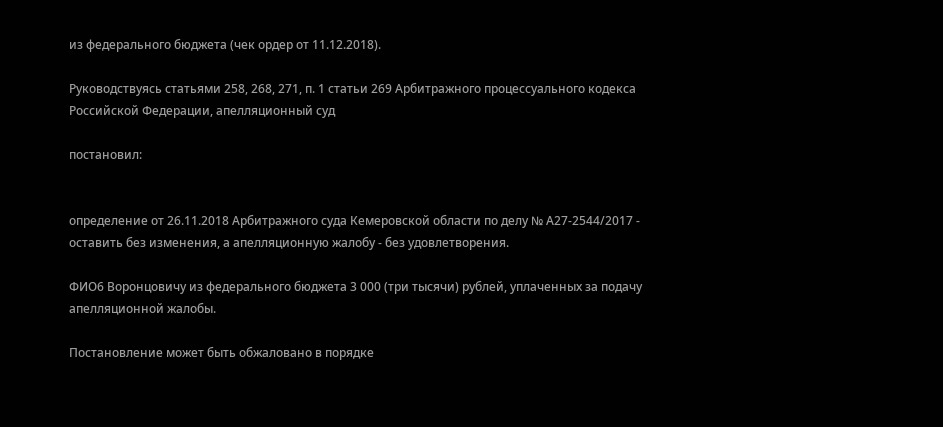из федерального бюджета (чек ордер от 11.12.2018).

Руководствуясь статьями 258, 268, 271, п. 1 статьи 269 Арбитражного процессуального кодекса Российской Федерации, апелляционный суд

постановил:


определение от 26.11.2018 Арбитражного суда Кемеровской области по делу № А27-2544/2017 - оставить без изменения, а апелляционную жалобу - без удовлетворения.

ФИО6 Воронцовичу из федерального бюджета 3 000 (три тысячи) рублей, уплаченных за подачу апелляционной жалобы.

Постановление может быть обжаловано в порядке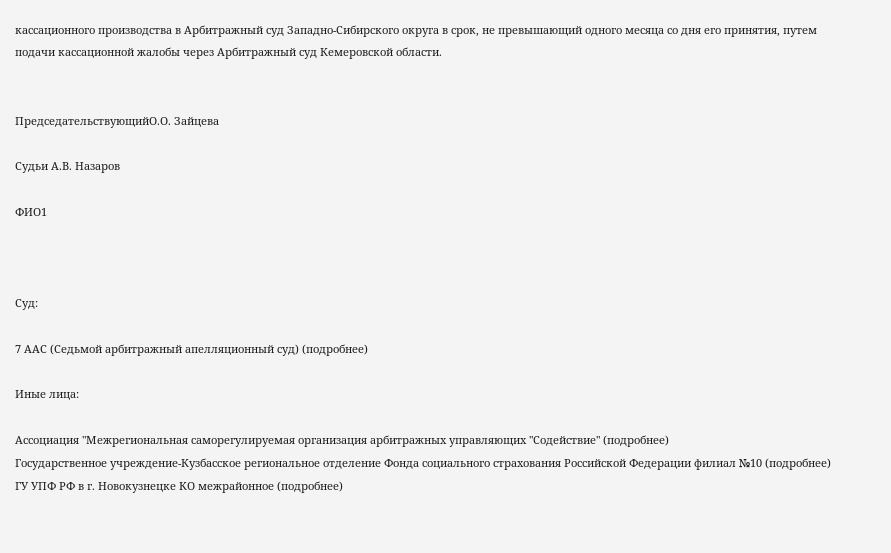кассационного производства в Арбитражный суд Западно-Сибирского округа в срок, не превышающий одного месяца со дня его принятия, путем подачи кассационной жалобы через Арбитражный суд Кемеровской области.


ПредседательствующийО.О. Зайцева

Судьи А.В. Назаров

ФИО1



Суд:

7 ААС (Седьмой арбитражный апелляционный суд) (подробнее)

Иные лица:

Ассоциация "Межрегиональная саморегулируемая организация арбитражных управляющих "Содействие" (подробнее)
Государственное учреждение-Кузбасское региональное отделение Фонда социального страхования Российской Федерации филиал №10 (подробнее)
ГУ УПФ РФ в г. Новокузнецке КО межрайонное (подробнее)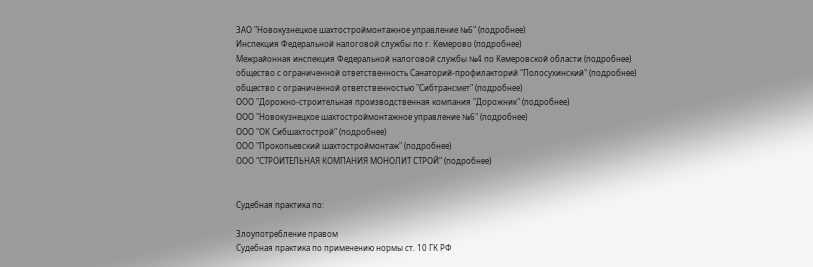ЗАО "Новокузнецкое шахтостроймонтажное управление №6" (подробнее)
Инспекция Федеральной налоговой службы по г. Кемерово (подробнее)
Межрайонная инспекция Федеральной налоговой службы №4 по Кемеровской области (подробнее)
общество с ограниченной ответственность Санаторий-профилакторий "Полосухинский" (подробнее)
общество с ограниченной ответственностью "Сибтрансмет" (подробнее)
ООО "Дорожно-строительная производственная компания "Дорожник" (подробнее)
ООО "Новокузнецкое шахтостроймонтажное управление №6" (подробнее)
ООО "ОК Сибшахтострой" (подробнее)
ООО "Прокопьевский шахтостроймонтаж" (подробнее)
ООО "СТРОИТЕЛЬНАЯ КОМПАНИЯ МОНОЛИТ СТРОЙ" (подробнее)


Судебная практика по:

Злоупотребление правом
Судебная практика по применению нормы ст. 10 ГК РФ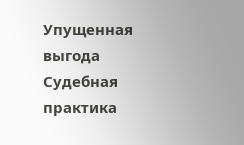Упущенная выгода
Судебная практика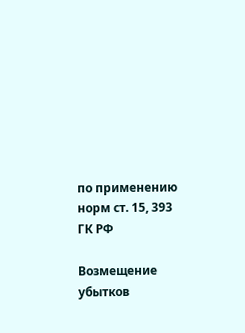по применению норм ст. 15, 393 ГК РФ

Возмещение убытков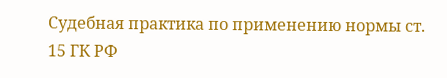Судебная практика по применению нормы ст. 15 ГК РФ